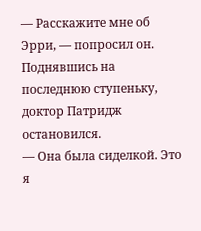— Расскажите мне об Эрри, — попросил он. Поднявшись на последнюю ступеньку, доктор Патридж остановился.
— Она была сиделкой. Это я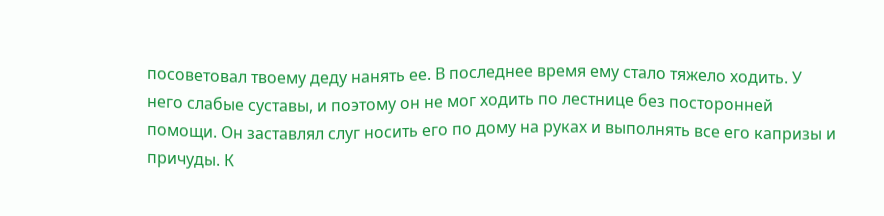посоветовал твоему деду нанять ее. В последнее время ему стало тяжело ходить. У него слабые суставы, и поэтому он не мог ходить по лестнице без посторонней помощи. Он заставлял слуг носить его по дому на руках и выполнять все его капризы и причуды. К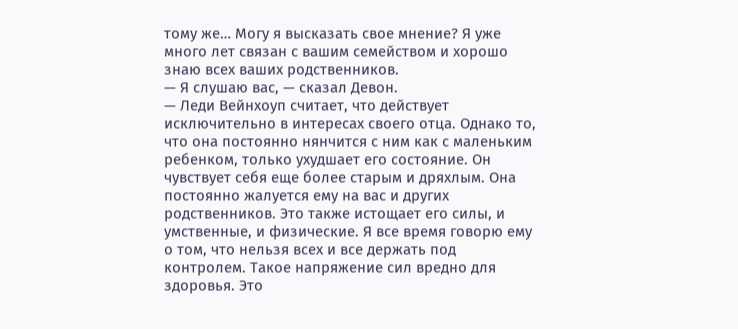тому же… Могу я высказать свое мнение? Я уже много лет связан с вашим семейством и хорошо знаю всех ваших родственников.
— Я слушаю вас, — сказал Девон.
— Леди Вейнхоуп считает, что действует исключительно в интересах своего отца. Однако то, что она постоянно нянчится с ним как с маленьким ребенком, только ухудшает его состояние. Он чувствует себя еще более старым и дряхлым. Она постоянно жалуется ему на вас и других родственников. Это также истощает его силы, и умственные, и физические. Я все время говорю ему о том, что нельзя всех и все держать под контролем. Такое напряжение сил вредно для здоровья. Это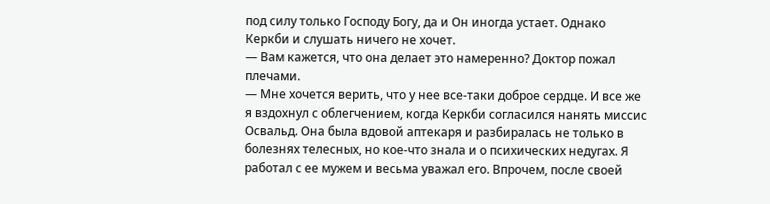под силу только Господу Богу, да и Он иногда устает. Однако Керкби и слушать ничего не хочет.
— Вам кажется, что она делает это намеренно? Доктор пожал плечами.
— Мне хочется верить, что у нее все-таки доброе сердце. И все же я вздохнул с облегчением, когда Керкби согласился нанять миссис Освальд. Она была вдовой аптекаря и разбиралась не только в болезнях телесных, но кое-что знала и о психических недугах. Я работал с ее мужем и весьма уважал его. Впрочем, после своей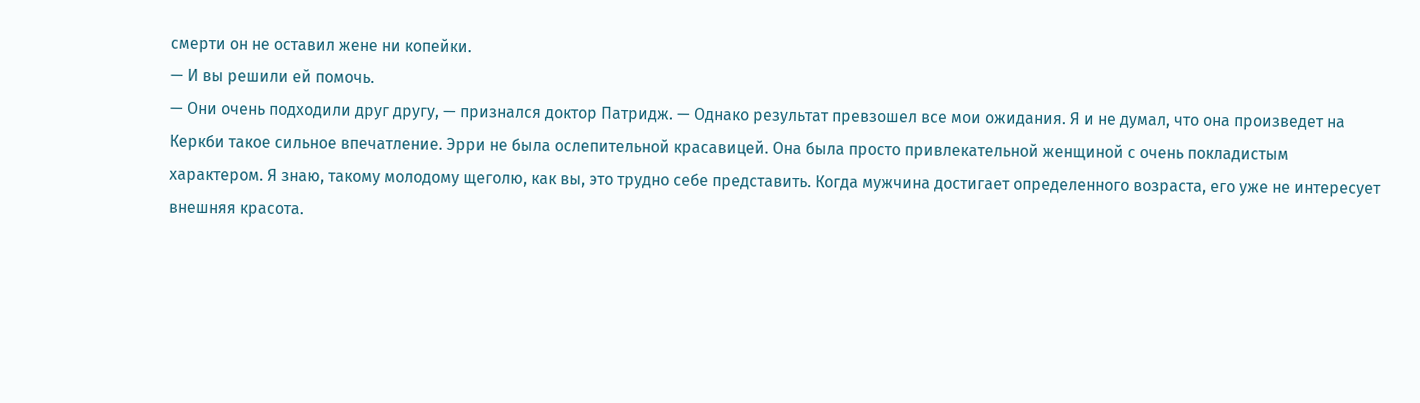смерти он не оставил жене ни копейки.
— И вы решили ей помочь.
— Они очень подходили друг другу, — признался доктор Патридж. — Однако результат превзошел все мои ожидания. Я и не думал, что она произведет на Керкби такое сильное впечатление. Эрри не была ослепительной красавицей. Она была просто привлекательной женщиной с очень покладистым характером. Я знаю, такому молодому щеголю, как вы, это трудно себе представить. Когда мужчина достигает определенного возраста, его уже не интересует внешняя красота.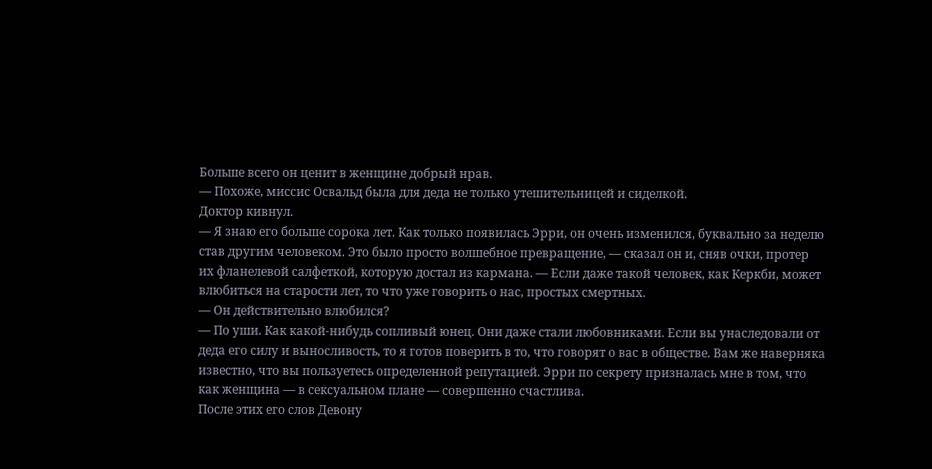Больше всего он ценит в женщине добрый нрав.
— Похоже, миссис Освальд была для деда не только утешительницей и сиделкой.
Доктор кивнул.
— Я знаю его больше сорока лет. Как только появилась Эрри, он очень изменился, буквально за неделю став другим человеком. Это было просто волшебное превращение, — сказал он и, сняв очки, протер их фланелевой салфеткой, которую достал из кармана. — Если даже такой человек, как Керкби, может влюбиться на старости лет, то что уже говорить о нас, простых смертных.
— Он действительно влюбился?
— По уши. Как какой-нибудь сопливый юнец. Они даже стали любовниками. Если вы унаследовали от деда его силу и выносливость, то я готов поверить в то, что говорят о вас в обществе. Вам же наверняка известно, что вы пользуетесь определенной репутацией. Эрри по секрету призналась мне в том, что как женщина — в сексуальном плане — совершенно счастлива.
После этих его слов Девону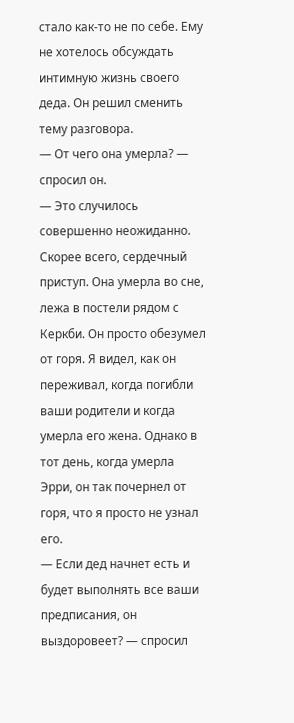стало как-то не по себе. Ему не хотелось обсуждать интимную жизнь своего деда. Он решил сменить тему разговора.
— От чего она умерла? — спросил он.
— Это случилось совершенно неожиданно. Скорее всего, сердечный приступ. Она умерла во сне, лежа в постели рядом с Керкби. Он просто обезумел от горя. Я видел, как он переживал, когда погибли ваши родители и когда умерла его жена. Однако в тот день, когда умерла Эрри, он так почернел от горя, что я просто не узнал его.
— Если дед начнет есть и будет выполнять все ваши предписания, он выздоровеет? — спросил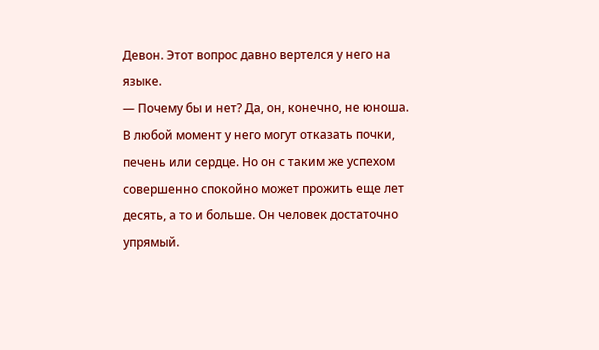Девон. Этот вопрос давно вертелся у него на языке.
— Почему бы и нет? Да, он, конечно, не юноша. В любой момент у него могут отказать почки, печень или сердце. Но он с таким же успехом совершенно спокойно может прожить еще лет десять, а то и больше. Он человек достаточно упрямый.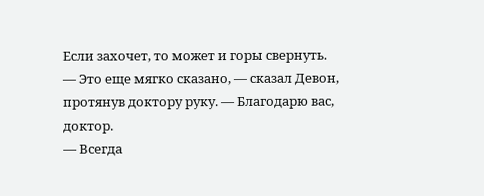Если захочет, то может и горы свернуть.
— Это еще мягко сказано, — сказал Девон, протянув доктору руку. — Благодарю вас, доктор.
— Всегда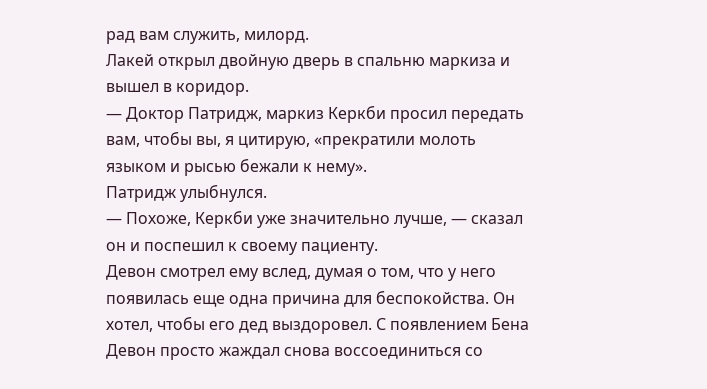рад вам служить, милорд.
Лакей открыл двойную дверь в спальню маркиза и вышел в коридор.
— Доктор Патридж, маркиз Керкби просил передать вам, чтобы вы, я цитирую, «прекратили молоть языком и рысью бежали к нему».
Патридж улыбнулся.
— Похоже, Керкби уже значительно лучше, — сказал он и поспешил к своему пациенту.
Девон смотрел ему вслед, думая о том, что у него появилась еще одна причина для беспокойства. Он хотел, чтобы его дед выздоровел. С появлением Бена Девон просто жаждал снова воссоединиться со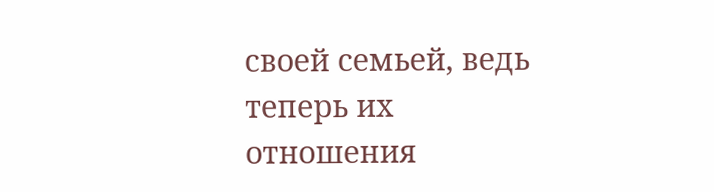своей семьей, ведь теперь их отношения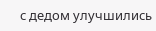с дедом улучшились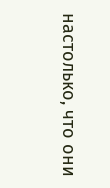настолько, что они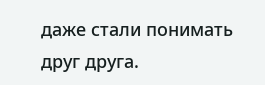даже стали понимать друг друга.